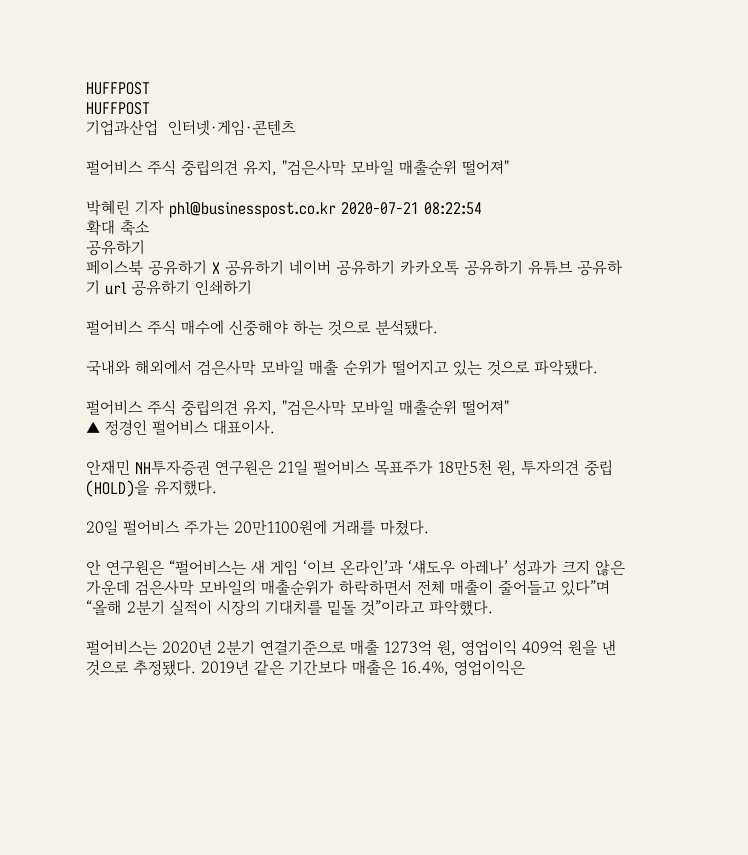HUFFPOST
HUFFPOST
기업과산업  인터넷·게임·콘텐츠

펄어비스 주식 중립의견 유지, "검은사막 모바일 매출순위 떨어져"

박혜린 기자 phl@businesspost.co.kr 2020-07-21 08:22:54
확대 축소
공유하기
페이스북 공유하기 X 공유하기 네이버 공유하기 카카오톡 공유하기 유튜브 공유하기 url 공유하기 인쇄하기

펄어비스 주식 매수에 신중해야 하는 것으로 분석됐다.

국내와 해외에서 검은사막 모바일 매출 순위가 떨어지고 있는 것으로 파악됐다.

펄어비스 주식 중립의견 유지, "검은사막 모바일 매출순위 떨어져"
▲ 정경인 펄어비스 대표이사.

안재민 NH투자증권 연구원은 21일 펄어비스 목표주가 18만5천 원, 투자의견 중립(HOLD)을 유지했다.

20일 펄어비스 주가는 20만1100원에 거래를 마쳤다.

안 연구원은 “펄어비스는 새 게임 ‘이브 온라인’과 ‘섀도우 아레나’ 성과가 크지 않은 가운데 검은사막 모바일의 매출순위가 하락하면서 전체 매출이 줄어들고 있다”며 “올해 2분기 실적이 시장의 기대치를 밑돌 것”이라고 파악했다.

펄어비스는 2020년 2분기 연결기준으로 매출 1273억 원, 영업이익 409억 원을 낸 것으로 추정됐다. 2019년 같은 기간보다 매출은 16.4%, 영업이익은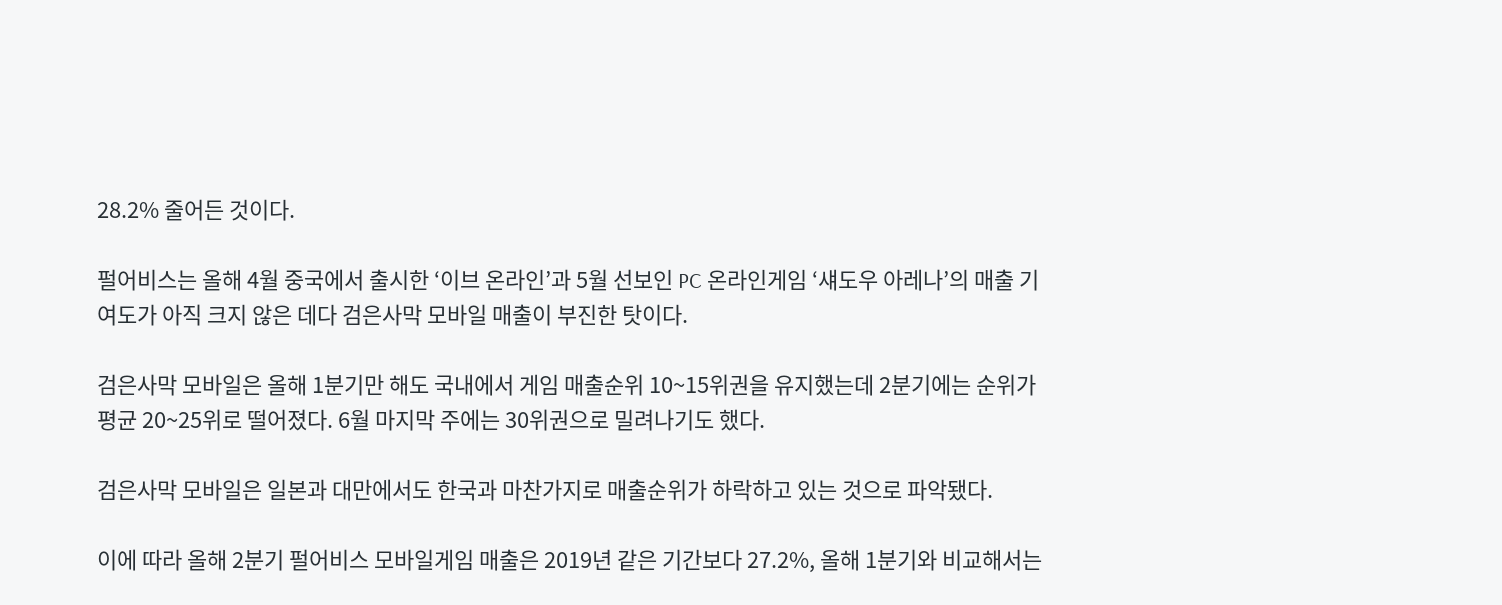28.2% 줄어든 것이다.

펄어비스는 올해 4월 중국에서 출시한 ‘이브 온라인’과 5월 선보인 PC 온라인게임 ‘섀도우 아레나’의 매출 기여도가 아직 크지 않은 데다 검은사막 모바일 매출이 부진한 탓이다.

검은사막 모바일은 올해 1분기만 해도 국내에서 게임 매출순위 10~15위권을 유지했는데 2분기에는 순위가 평균 20~25위로 떨어졌다. 6월 마지막 주에는 30위권으로 밀려나기도 했다.

검은사막 모바일은 일본과 대만에서도 한국과 마찬가지로 매출순위가 하락하고 있는 것으로 파악됐다.

이에 따라 올해 2분기 펄어비스 모바일게임 매출은 2019년 같은 기간보다 27.2%, 올해 1분기와 비교해서는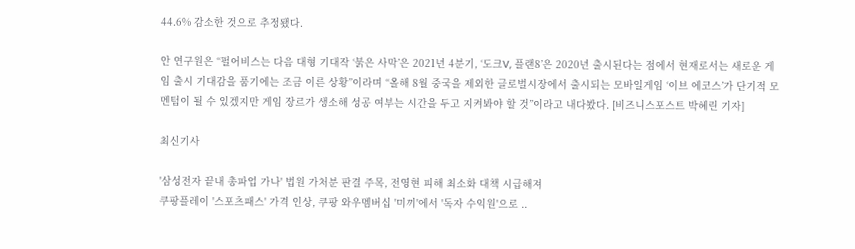44.6% 감소한 것으로 추정됐다.

안 연구원은 “펄어비스는 다음 대형 기대작 ‘붉은 사막’은 2021년 4분기, ‘도크V, 플랜8’은 2020년 출시된다는 점에서 현재로서는 새로운 게임 출시 기대감을 품기에는 조금 이른 상황”이라며 “올해 8월 중국을 제외한 글로벌시장에서 출시되는 모바일게임 ‘이브 에코스’가 단기적 모멘텀이 될 수 있겠지만 게임 장르가 생소해 성공 여부는 시간을 두고 지켜봐야 할 것”이라고 내다봤다. [비즈니스포스트 박혜린 기자]

최신기사

'삼성전자 끝내 총파업 가나' 법원 가처분 판결 주목, 전영현 피해 최소화 대책 시급해져
쿠팡플레이 '스포츠패스' 가격 인상, 쿠팡 와우멤버십 '미끼'에서 '독자 수익원'으로 ..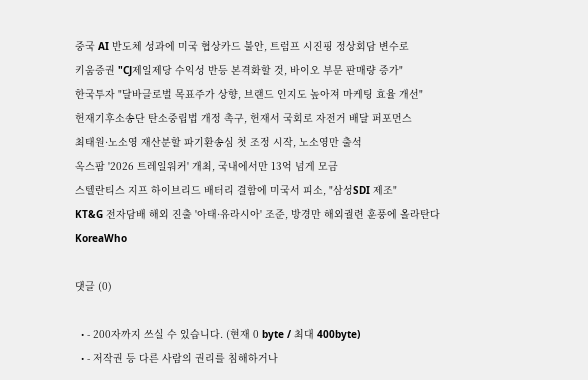중국 AI 반도체 성과에 미국 협상카드 불안, 트럼프 시진핑 정상회담 변수로
키움증권 "CJ제일제당 수익성 반등 본격화할 것, 바이오 부문 판매량 증가"
한국투자 "달바글로벌 목표주가 상향, 브랜드 인지도 높아져 마케팅 효율 개선"
헌재기후소송단 탄소중립법 개정 촉구, 헌재서 국회로 자전거 배달 퍼포먼스
최태원·노소영 재산분할 파기환송심 첫 조정 시작, 노소영만 출석
옥스팜 '2026 트레일워커' 개최, 국내에서만 13억 넘게 모금
스텔란티스 지프 하이브리드 배터리 결함에 미국서 피소, "삼성SDI 제조"
KT&G 전자담배 해외 진출 '아태·유라시아' 조준, 방경만 해외궐련 훈풍에 올라탄다
KoreaWho

댓글 (0)

  • - 200자까지 쓰실 수 있습니다. (현재 0 byte / 최대 400byte)
  • - 저작권 등 다른 사람의 권리를 침해하거나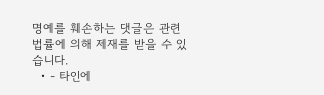명예를 훼손하는 댓글은 관련 법률에 의해 제재를 받을 수 있습니다.
  • - 타인에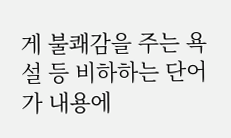게 불쾌감을 주는 욕설 등 비하하는 단어가 내용에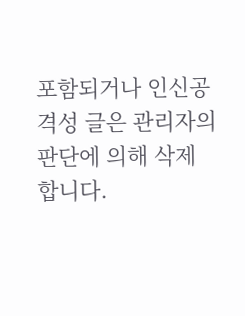포함되거나 인신공격성 글은 관리자의 판단에 의해 삭제 합니다.